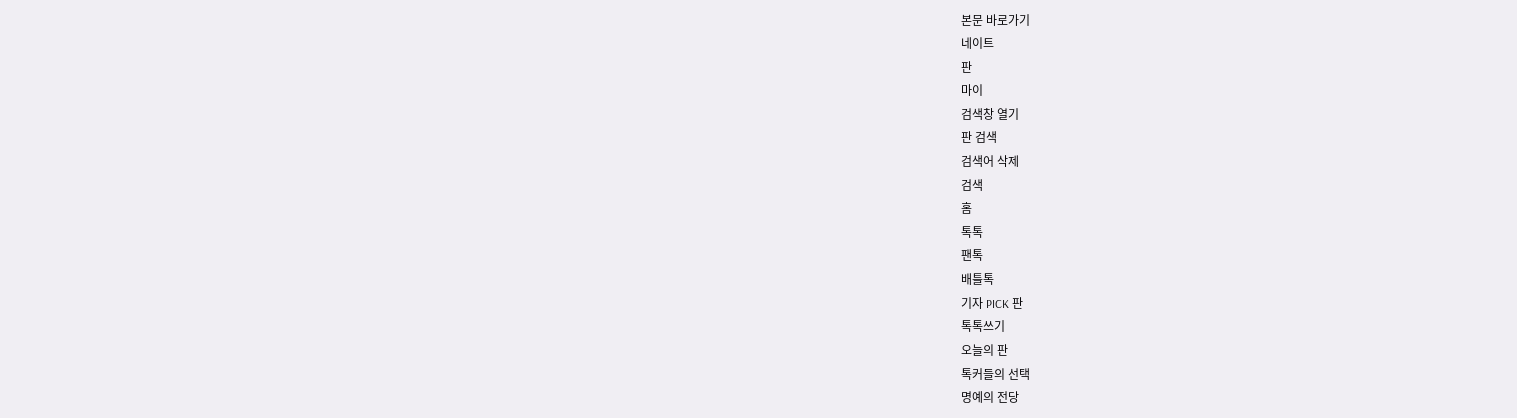본문 바로가기
네이트
판
마이
검색창 열기
판 검색
검색어 삭제
검색
홈
톡톡
팬톡
배틀톡
기자 PICK 판
톡톡쓰기
오늘의 판
톡커들의 선택
명예의 전당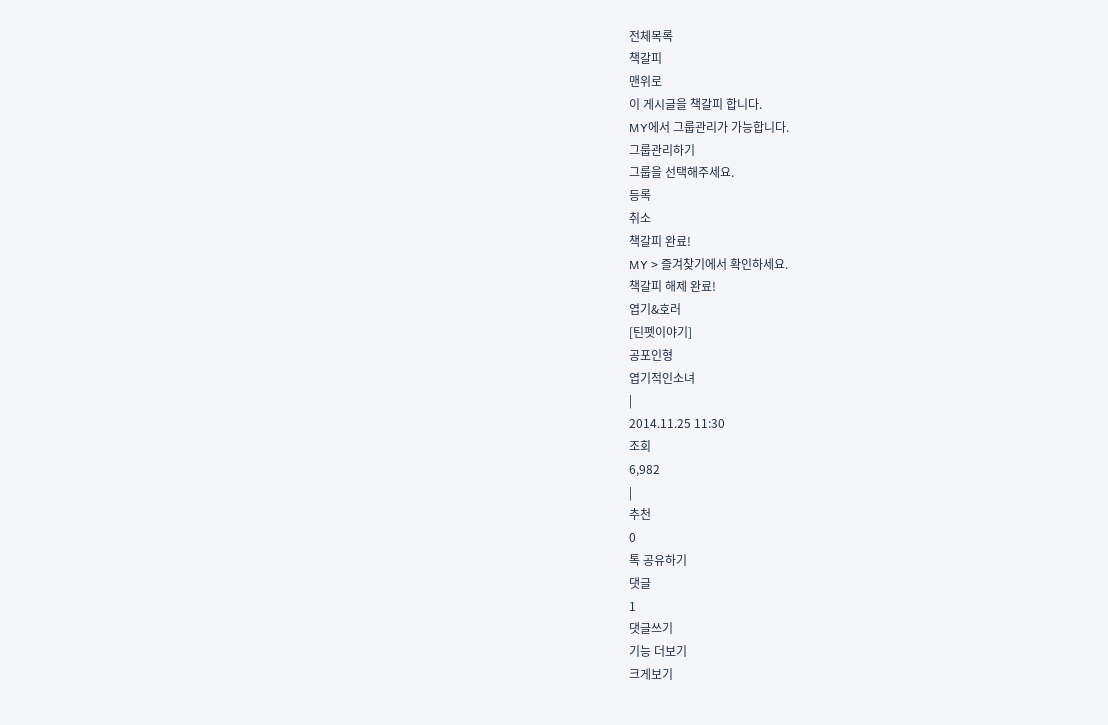전체목록
책갈피
맨위로
이 게시글을 책갈피 합니다.
MY에서 그룹관리가 가능합니다.
그룹관리하기
그룹을 선택해주세요.
등록
취소
책갈피 완료!
MY > 즐겨찾기에서 확인하세요.
책갈피 해제 완료!
엽기&호러
[틴펫이야기]
공포인형
엽기적인소녀
|
2014.11.25 11:30
조회
6,982
|
추천
0
톡 공유하기
댓글
1
댓글쓰기
기능 더보기
크게보기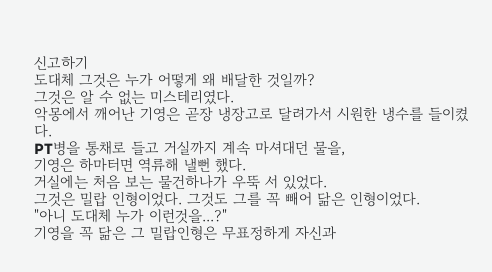신고하기
도대체 그것은 누가 어떻게 왜 배달한 것일까?
그것은 알 수 없는 미스테리였다.
악몽에서 깨어난 기영은 곧장 냉장고로 달려가서 시원한 냉수를 들이켰다.
PT병을 통채로 들고 거실까지 계속 마셔대던 물을,
기영은 하마터면 역류해 낼뻔 했다.
거실에는 처음 보는 물건하나가 우뚝 서 있었다.
그것은 밀랍 인형이었다. 그것도 그를 꼭 빼어 닮은 인형이었다.
"아니 도대체 누가 이런것을...?"
기영을 꼭 닮은 그 밀랍인형은 무표정하게 자신과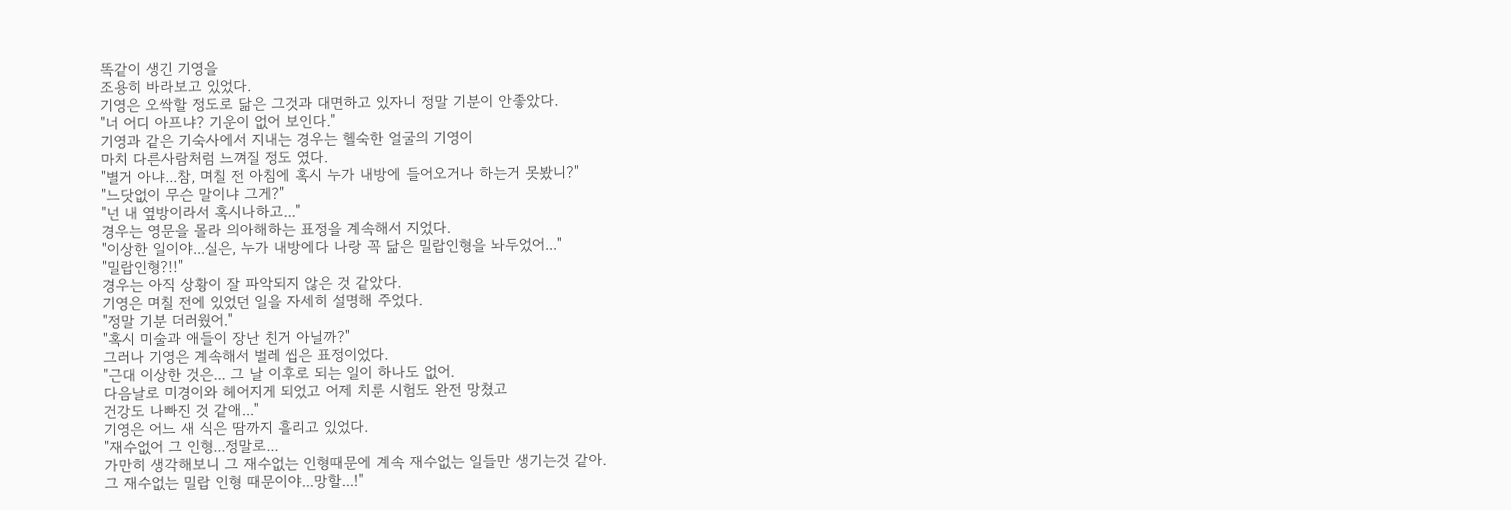똑같이 생긴 기영을
조용히 바라보고 있었다.
기영은 오싹할 정도로 닮은 그것과 대면하고 있자니 정말 기분이 안좋았다.
"너 어디 아프냐? 기운이 없어 보인다."
기영과 같은 기숙사에서 지내는 경우는 헬숙한 얼굴의 기영이
마치 다른사람처럼 느껴질 정도 였다.
"별거 아냐...참, 며칠 전 아침에 혹시 누가 내방에 들어오거나 하는거 못봤니?"
"느닷없이 무슨 말이냐 그게?"
"넌 내 옆방이라서 혹시나하고..."
경우는 영문을 몰라 의아해하는 표정을 계속해서 지었다.
"이상한 일이야...실은, 누가 내방에다 나랑 꼭 닮은 밀랍인형을 놔두었어..."
"밀랍인형?!!"
경우는 아직 상황이 잘 파악되지 않은 것 같았다.
기영은 며칠 전에 있었던 일을 자세히 설명해 주었다.
"정말 기분 더러웠어."
"혹시 미술과 애들이 장난 친거 아닐까?"
그러나 기영은 계속해서 벌레 씹은 표정이었다.
"근대 이상한 것은... 그 날 이후로 되는 일이 하나도 없어.
다음날로 미경이와 헤어지게 되었고 어제 치룬 시험도 완전 망쳤고
건강도 나빠진 것 같애..."
기영은 어느 새 식은 땀까지 흘리고 있었다.
"재수없어 그 인형...정말로...
가만히 생각해보니 그 재수없는 인형때문에 계속 재수없는 일들만 생기는것 같아.
그 재수없는 밀랍 인형 때문이야...망할...!"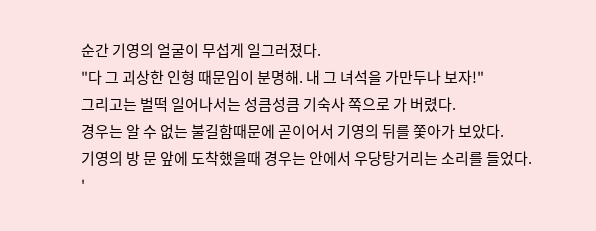순간 기영의 얼굴이 무섭게 일그러졌다.
"다 그 괴상한 인형 때문임이 분명해. 내 그 녀석을 가만두나 보자!"
그리고는 벌떡 일어나서는 성큼성큼 기숙사 쪽으로 가 버렸다.
경우는 알 수 없는 불길함때문에 곧이어서 기영의 뒤를 쫓아가 보았다.
기영의 방 문 앞에 도착했을때 경우는 안에서 우당탕거리는 소리를 들었다.
'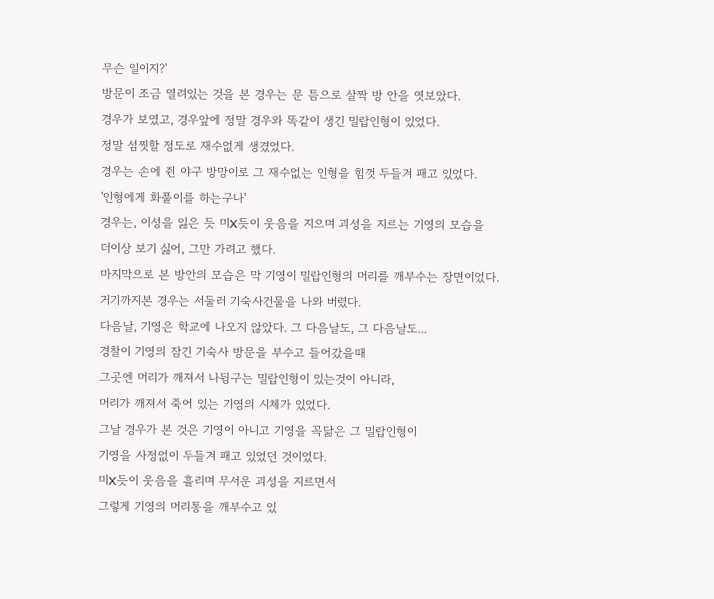무슨 일이지?'
방문이 조금 열려있는 것을 본 경우는 문 틈으로 살짝 방 안을 엿보았다.
경우가 보였고, 경우앞에 정말 경우와 똑같이 생긴 밀랍인형이 있었다.
정말 섬찟할 정도로 재수없게 생겼었다.
경우는 손에 쥔 야구 방망이로 그 재수없는 인형을 힘껏 두들겨 패고 있었다.
'인형에게 화풀이를 하는구나'
경우는, 이성을 잃은 듯 미X듯이 웃음을 지으며 괴성을 지르는 기영의 모습을
더이상 보기 싫어, 그만 가려고 했다.
마지막으로 본 방안의 모습은 막 기영이 밀랍인형의 머리를 깨부수는 장면이었다.
거기까지본 경우는 서둘러 기숙사건물을 나와 버렸다.
다음날, 기영은 학교에 나오지 않았다. 그 다음날도, 그 다음날도...
경찰이 기영의 잠긴 기숙사 방문을 부수고 들어갔을때
그곳엔 머리가 깨져서 나뒹구는 밀랍인형이 있는것이 아니라,
머리가 깨져서 죽어 있는 기영의 시체가 있었다.
그날 경우가 본 것은 기영이 아니고 기영을 꼭닮은 그 밀랍인형이
기영을 사정없이 두들겨 패고 있었던 것이었다.
미X듯이 웃음을 흘리며 무서운 괴성을 지르면서
그렇게 기영의 머리통을 깨부수고 있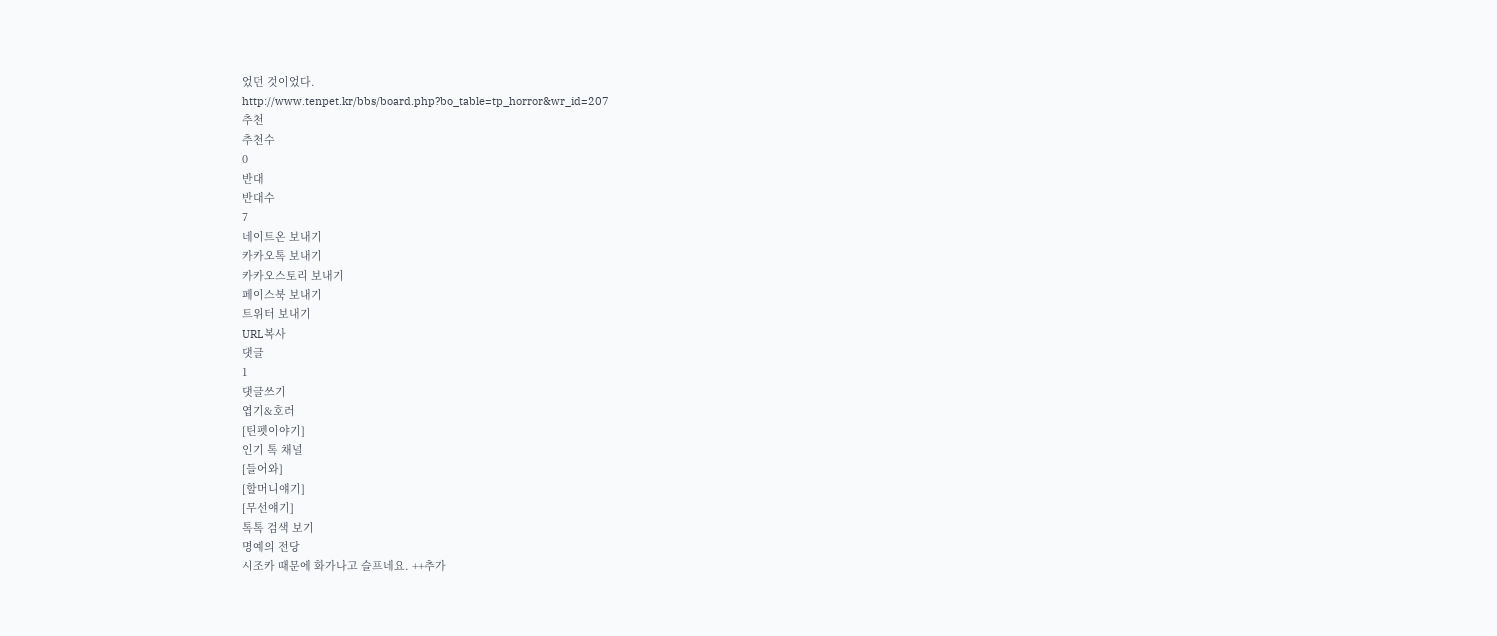었던 것이었다.
http://www.tenpet.kr/bbs/board.php?bo_table=tp_horror&wr_id=207
추천
추천수
0
반대
반대수
7
네이트온 보내기
카카오톡 보내기
카카오스토리 보내기
페이스북 보내기
트위터 보내기
URL복사
댓글
1
댓글쓰기
엽기&호러
[틴펫이야기]
인기 톡 채널
[들어와]
[할머니얘기]
[무선얘기]
톡톡 검색 보기
명예의 전당
시조카 때문에 화가나고 슬프네요. ++추가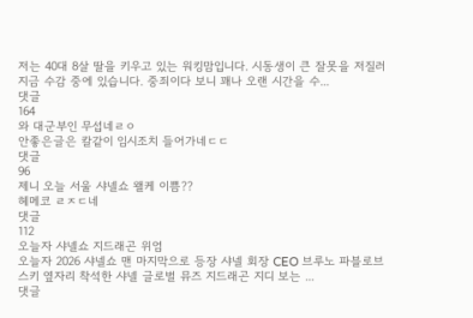저는 40대 8살 딸을 키우고 있는 워킹맘입니다. 시동생이 큰 잘못을 저질러 지금 수감 중에 있습니다. 중죄이다 보니 꽤나 오랜 시간을 수...
댓글
164
와 대군부인 무섭네ㄹㅇ
안좋은글은 칼같이 임시조치 들어가네ㄷㄷ
댓글
96
제니 오늘 서울 샤넬쇼 왤케 이쁨??
헤메코 ㄹㅈㄷ네
댓글
112
오늘자 샤넬쇼 지드래곤 위엄
오늘자 2026 샤넬쇼 맨 마지막으로 등장 샤넬 회장 CEO 브루노 파블로브스키 옆자리 착석한 샤넬 글로벌 뮤즈 지드래곤 지디 보는 ...
댓글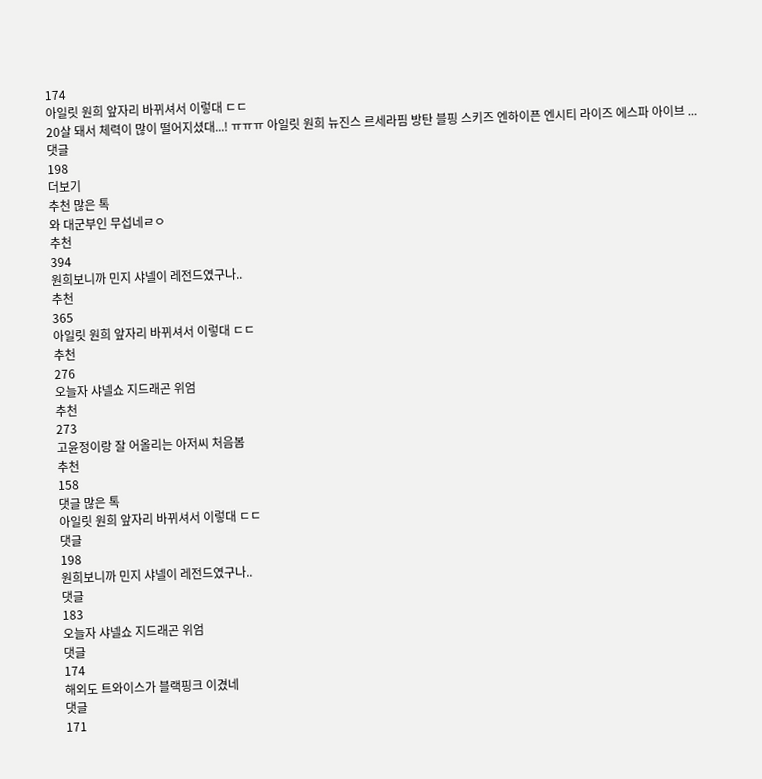174
아일릿 원희 앞자리 바뀌셔서 이렇대 ㄷㄷ
20살 돼서 체력이 많이 떨어지셨대...! ㅠㅠㅠ 아일릿 원희 뉴진스 르세라핌 방탄 블핑 스키즈 엔하이픈 엔시티 라이즈 에스파 아이브 ...
댓글
198
더보기
추천 많은 톡
와 대군부인 무섭네ㄹㅇ
추천
394
원희보니까 민지 샤넬이 레전드였구나..
추천
365
아일릿 원희 앞자리 바뀌셔서 이렇대 ㄷㄷ
추천
276
오늘자 샤넬쇼 지드래곤 위엄
추천
273
고윤정이랑 잘 어올리는 아저씨 처음봄
추천
158
댓글 많은 톡
아일릿 원희 앞자리 바뀌셔서 이렇대 ㄷㄷ
댓글
198
원희보니까 민지 샤넬이 레전드였구나..
댓글
183
오늘자 샤넬쇼 지드래곤 위엄
댓글
174
해외도 트와이스가 블랙핑크 이겼네
댓글
171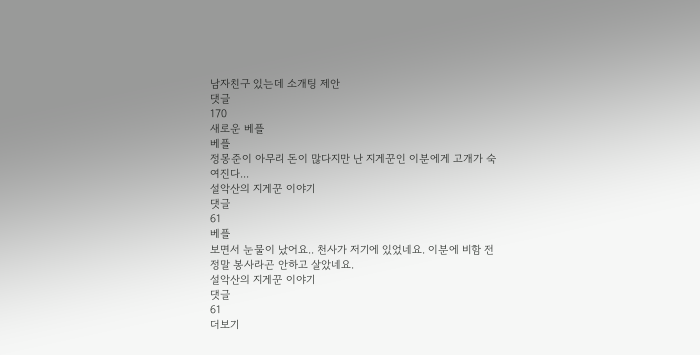남자친구 있는데 소개팅 제안
댓글
170
새로운 베플
베플
정몽준이 아무리 돈이 많다지만 난 지게꾼인 이분에게 고개가 숙여진다...
설악산의 지게꾼 이야기
댓글
61
베플
보면서 눈물이 났어요.. 천사가 저기에 있었네요. 이분에 비함 전 정말 봉사라곤 안하고 살았네요.
설악산의 지게꾼 이야기
댓글
61
더보기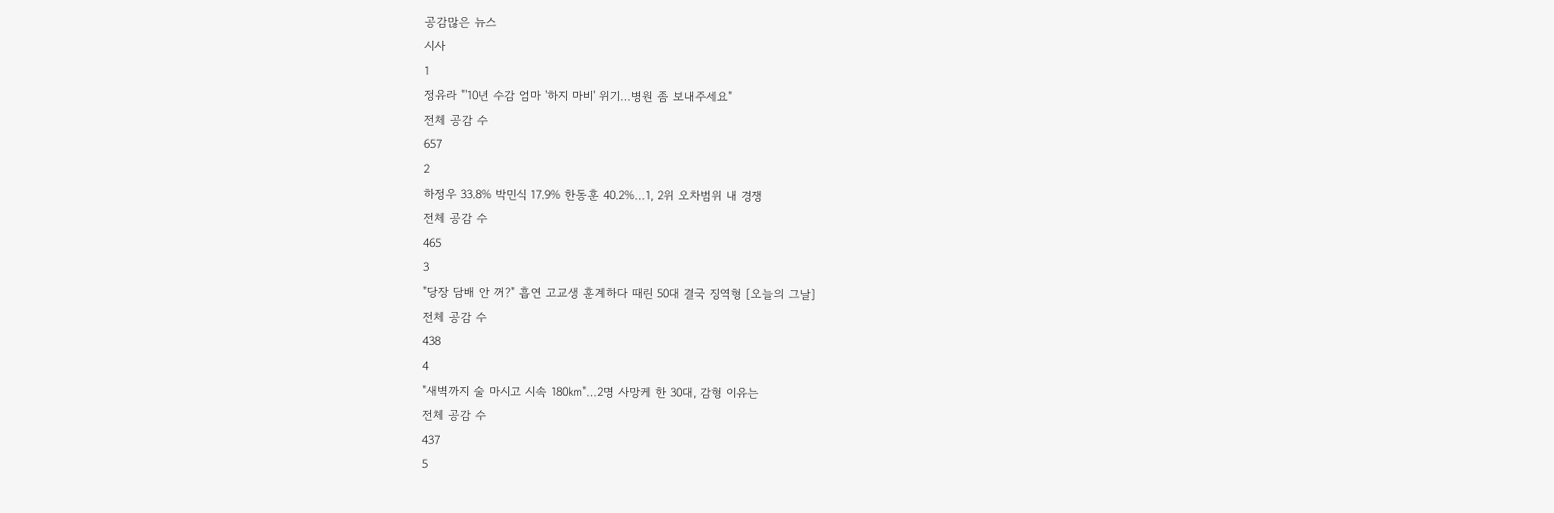공감많은 뉴스
시사
1
정유라 "'10년 수감 엄마 '하지 마비' 위기…병원 좀 보내주세요"
전체 공감 수
657
2
하정우 33.8% 박민식 17.9% 한동훈 40.2%…1, 2위 오차범위 내 경쟁
전체 공감 수
465
3
"당장 담배 안 꺼?" 흡연 고교생 훈계하다 때린 50대 결국 징역형 [오늘의 그날]
전체 공감 수
438
4
"새벽까지 술 마시고 시속 180㎞"…2명 사망케 한 30대, 감형 이유는
전체 공감 수
437
5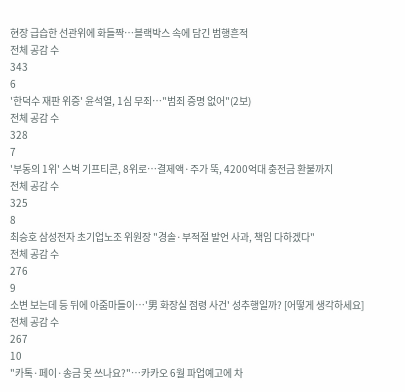현장 급습한 선관위에 화들짝…블랙박스 속에 담긴 범행흔적
전체 공감 수
343
6
'한덕수 재판 위증' 윤석열, 1심 무죄…"범죄 증명 없어"(2보)
전체 공감 수
328
7
'부동의 1위' 스벅 기프티콘, 8위로…결제액·주가 뚝, 4200억대 충전금 환불까지
전체 공감 수
325
8
최승호 삼성전자 초기업노조 위원장 "경솔·부적절 발언 사과, 책임 다하겠다"
전체 공감 수
276
9
소변 보는데 등 뒤에 아줌마들이…'男 화장실 점령 사건' 성추행일까? [어떻게 생각하세요]
전체 공감 수
267
10
"카톡·페이·송금 못 쓰나요?"…카카오 6월 파업예고에 차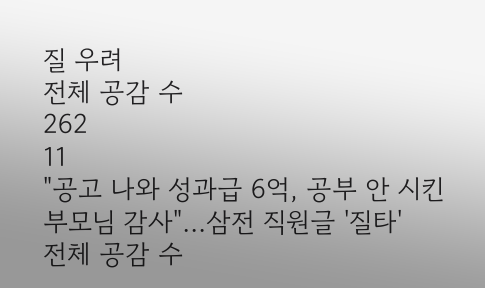질 우려
전체 공감 수
262
11
"공고 나와 성과급 6억, 공부 안 시킨 부모님 감사"…삼전 직원글 '질타'
전체 공감 수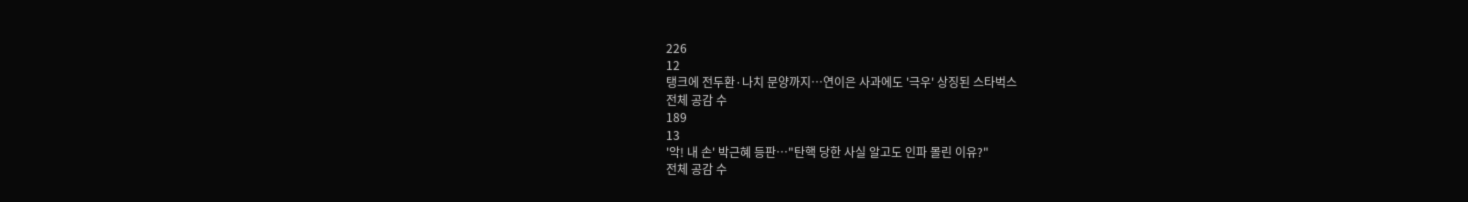226
12
탱크에 전두환·나치 문양까지…연이은 사과에도 '극우' 상징된 스타벅스
전체 공감 수
189
13
'악! 내 손' 박근혜 등판…"탄핵 당한 사실 알고도 인파 몰린 이유?"
전체 공감 수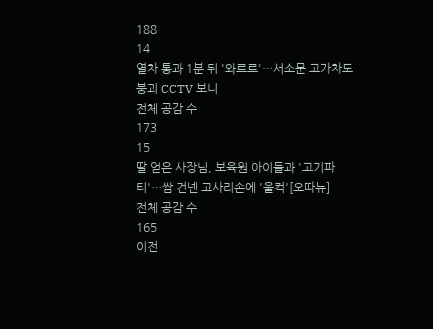188
14
열차 통과 1분 뒤 '와르르'…서소문 고가차도 붕괴 CCTV 보니
전체 공감 수
173
15
딸 얻은 사장님, 보육원 아이들과 '고기파티'…쌈 건넨 고사리손에 '울컥'[오따뉴]
전체 공감 수
165
이전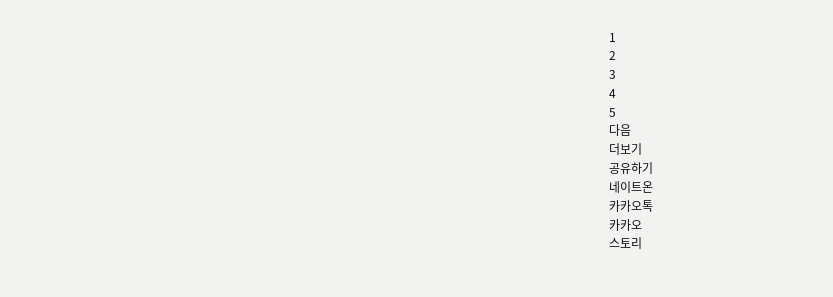1
2
3
4
5
다음
더보기
공유하기
네이트온
카카오톡
카카오
스토리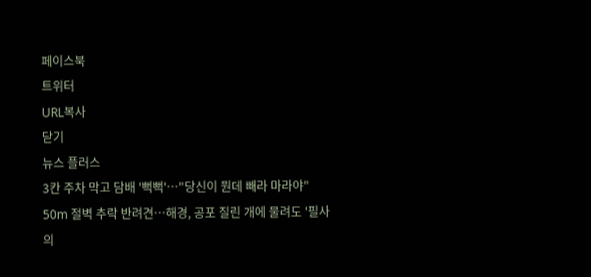페이스북
트위터
URL복사
닫기
뉴스 플러스
3칸 주차 막고 담배 '뻑뻑'…"당신이 뭔데 빼라 마라야"
50m 절벽 추락 반려견…해경, 공포 질린 개에 물려도 '필사의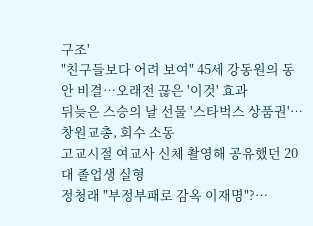구조'
"친구들보다 어려 보여" 45세 강동원의 동안 비결…오래전 끊은 '이것' 효과
뒤늦은 스승의 날 선물 '스타벅스 상품권'…창원교총, 회수 소동
고교시절 여교사 신체 촬영해 공유했던 20대 졸업생 실형
정청래 "부정부패로 감옥 이재명"?…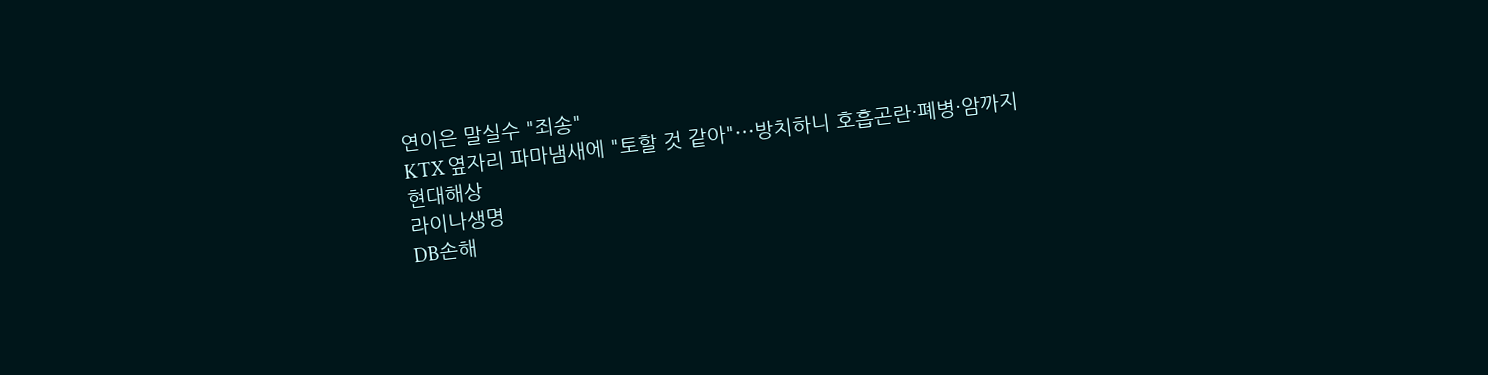연이은 말실수 "죄송"
KTX 옆자리 파마냄새에 "토할 것 같아"⋯방치하니 호흡곤란·폐병·암까지
현대해상
라이나생명
DB손해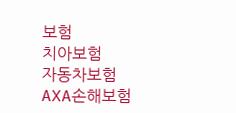보험
치아보험
자동차보험
AXA손해보험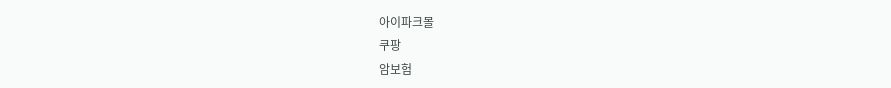아이파크몰
쿠팡
암보험